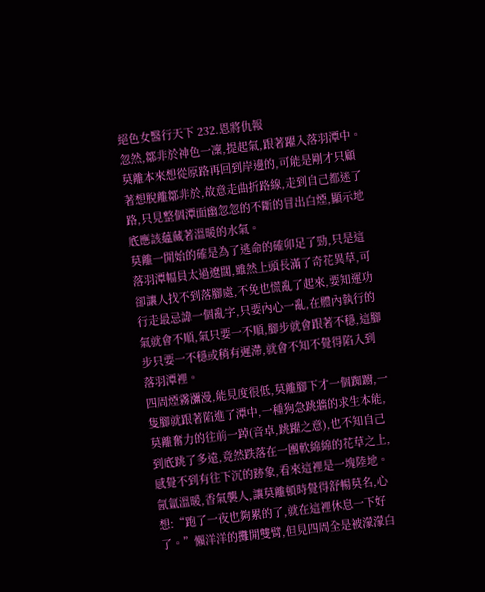絕色女醫行天下 232.恩將仇報
忽然,鄒非於神色一凜,提起氣,跟著躍入落羽潭中。
莫離本來想從原路再回到岸邊的,可能是剛才只顧著想脫離鄒非於,故意走曲折路線,走到自己都迷了路,只見整個潭面幽忽忽的不斷的冒出白煙,顯示地底應該蘊藏著溫暖的水氣。
莫離一開始的確是為了逃命的確卯足了勁,只是這落羽潭幅員太過遼闊,雖然上頭長滿了奇花異草,可卻讓人找不到落腳處,不免也慌亂了起來,要知運功行走最忌諱一個亂字,只要內心一亂,在體內執行的氣就會不順,氣只要一不順,腳步就會跟著不穩,這腳步只要一不穩或稍有遲滯,就會不知不覺得陷入到落羽潭裡。
四周煙霧瀰漫,能見度很低,莫離腳下才一個踟躕,一隻腳就跟著陷進了潭中,一種狗急跳牆的求生本能,莫離奮力的往前一踔(音卓,跳躍之意),也不知自己到底跳了多遠,竟然跌落在一團軟綿綿的花草之上,感覺不到有往下沉的跡象,看來這裡是一塊陸地。
氤氳溫暖,香氣襲人,讓莫離頓時覺得舒暢莫名,心想:“跑了一夜也夠累的了,就在這裡休息一下好了。”懶洋洋的攤開雙臂,但見四周全是被濛濛白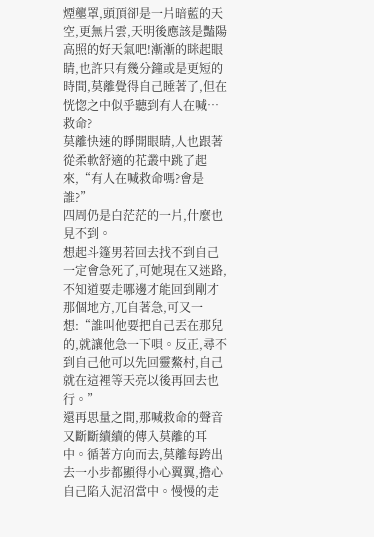煙壟罩,頭頂卻是一片暗藍的天空,更無片雲,天明後應該是豔陽高照的好天氣吧!漸漸的眯起眼睛,也許只有幾分鐘或是更短的時間,莫離覺得自己睡著了,但在恍惚之中似乎聽到有人在喊…救命?
莫離快速的睜開眼睛,人也跟著從柔軟舒適的花叢中跳了起來,“有人在喊救命嗎?會是誰?”
四周仍是白茫茫的一片,什麼也見不到。
想起斗篷男若回去找不到自己一定會急死了,可她現在又迷路,不知道要走哪邊才能回到剛才那個地方,兀自著急,可又一想:“誰叫他要把自己丟在那兒的,就讓他急一下唄。反正,尋不到自己他可以先回靈鰲村,自己就在這裡等天亮以後再回去也行。”
還再思量之間,那喊救命的聲音又斷斷續續的傳入莫離的耳中。循著方向而去,莫離每跨出去一小步都顯得小心翼翼,擔心自己陷入泥沼當中。慢慢的走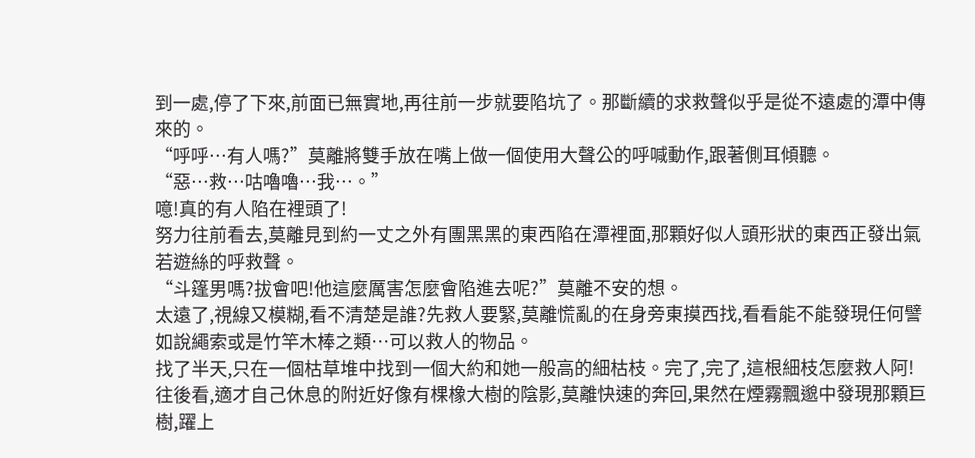到一處,停了下來,前面已無實地,再往前一步就要陷坑了。那斷續的求救聲似乎是從不遠處的潭中傳來的。
“呼呼…有人嗎?”莫離將雙手放在嘴上做一個使用大聲公的呼喊動作,跟著側耳傾聽。
“惡…救…咕嚕嚕…我…。”
噫!真的有人陷在裡頭了!
努力往前看去,莫離見到約一丈之外有團黑黑的東西陷在潭裡面,那顆好似人頭形狀的東西正發出氣若遊絲的呼救聲。
“斗篷男嗎?拔會吧!他這麼厲害怎麼會陷進去呢?”莫離不安的想。
太遠了,視線又模糊,看不清楚是誰?先救人要緊,莫離慌亂的在身旁東摸西找,看看能不能發現任何譬如說繩索或是竹竿木棒之類…可以救人的物品。
找了半天,只在一個枯草堆中找到一個大約和她一般高的細枯枝。完了,完了,這根細枝怎麼救人阿!
往後看,適才自己休息的附近好像有棵橡大樹的陰影,莫離快速的奔回,果然在煙霧飄邈中發現那顆巨樹,躍上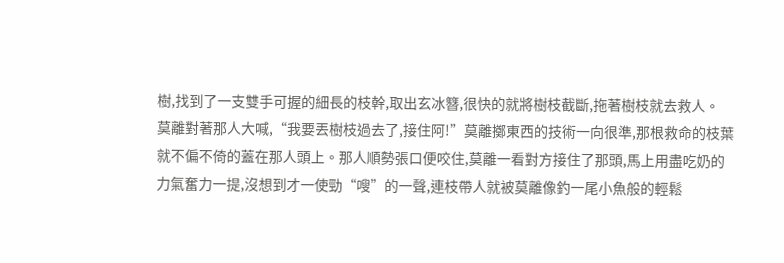樹,找到了一支雙手可握的細長的枝幹,取出玄冰簪,很快的就將樹枝截斷,拖著樹枝就去救人。
莫離對著那人大喊,“我要丟樹枝過去了,接住阿!”莫離擲東西的技術一向很準,那根救命的枝葉就不偏不倚的蓋在那人頭上。那人順勢張口便咬住,莫離一看對方接住了那頭,馬上用盡吃奶的力氣奮力一提,沒想到才一使勁“嗖”的一聲,連枝帶人就被莫離像釣一尾小魚般的輕鬆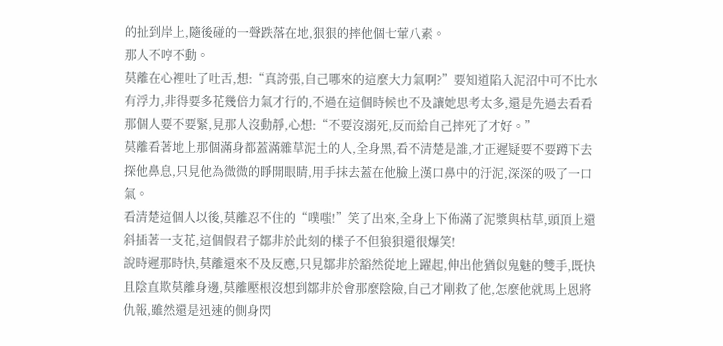的扯到岸上,隨後碰的一聲跌落在地,狠狠的摔他個七葷八素。
那人不哼不動。
莫離在心裡吐了吐舌,想:“真誇張,自己哪來的這麼大力氣啊?”要知道陷入泥沼中可不比水有浮力,非得要多花幾倍力氣才行的,不過在這個時候也不及讓她思考太多,還是先過去看看那個人要不要緊,見那人沒動靜,心想:“不要沒溺死,反而給自己摔死了才好。”
莫離看著地上那個滿身都蓋滿雜草泥土的人,全身黑,看不清楚是誰,才正遲疑要不要蹲下去探他鼻息,只見他為微微的睜開眼睛,用手抹去蓋在他臉上漢口鼻中的汙泥,深深的吸了一口氣。
看清楚這個人以後,莫離忍不住的“噗嗤!”笑了出來,全身上下佈滿了泥漿與枯草,頭頂上還斜插著一支花,這個假君子鄒非於此刻的樣子不但狼狽還很爆笑!
說時遲那時快,莫離還來不及反應,只見鄒非於豁然從地上躍起,伸出他猶似鬼魅的雙手,既快且陰直欺莫離身邊,莫離壓根沒想到鄒非於會那麼陰險,自己才剛救了他,怎麼他就馬上恩將仇報,雖然還是迅速的側身閃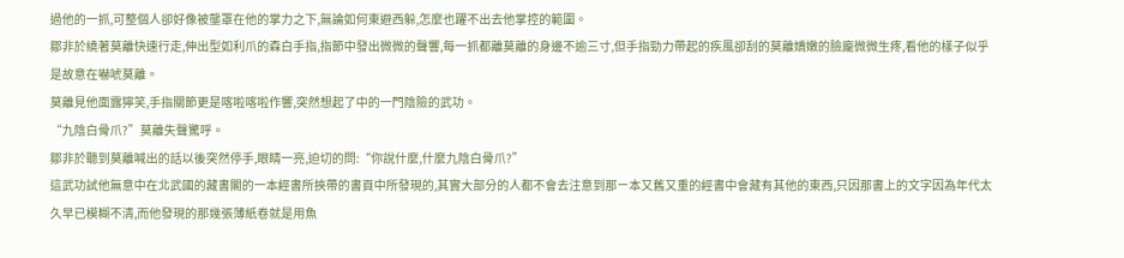過他的一抓,可整個人卻好像被壟罩在他的掌力之下,無論如何東避西躲,怎麼也躍不出去他掌控的範圍。
鄒非於繞著莫離快速行走,伸出型如利爪的森白手指,指節中發出微微的聲響,每一抓都離莫離的身邊不逾三寸,但手指勁力帶起的疾風卻刮的莫離嬌嫩的臉龐微微生疼,看他的樣子似乎是故意在嚇唬莫離。
莫離見他面露獰笑,手指關節更是喀啦喀啦作響,突然想起了中的一門陰險的武功。
“九陰白骨爪?”莫離失聲驚呼。
鄒非於聽到莫離喊出的話以後突然停手,眼睛一亮,迫切的問:“你說什麼,什麼九陰白骨爪?”
這武功試他無意中在北武國的藏書閣的一本經書所挾帶的書頁中所發現的,其實大部分的人都不會去注意到那ㄧ本又舊又重的經書中會藏有其他的東西,只因那書上的文字因為年代太久早已模糊不清,而他發現的那幾張薄紙卷就是用魚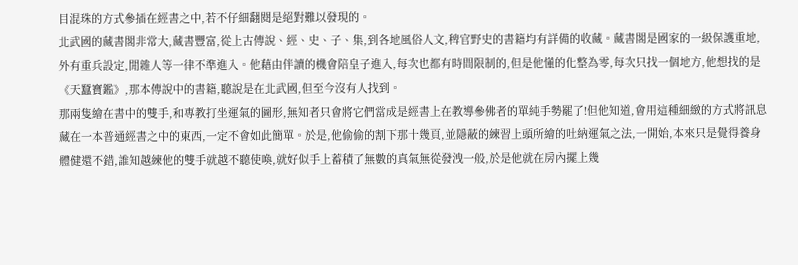目混珠的方式參插在經書之中,若不仔細翻閱是絕對難以發現的。
北武國的藏書閣非常大,藏書豐富,從上古傳說、經、史、子、集,到各地風俗人文,稗官野史的書籍均有詳備的收藏。藏書閣是國家的一級保護重地,外有重兵設定,閒雜人等一律不準進入。他藉由伴讀的機會陪皇子進入,每次也都有時間限制的,但是他懂的化整為零,每次只找一個地方,他想找的是《天蠶寶鑑》,那本傳說中的書籍,聽說是在北武國,但至今沒有人找到。
那兩隻繪在書中的雙手,和專教打坐運氣的圖形,無知者只會將它們當成是經書上在教導參佛者的單純手勢罷了!但他知道,會用這種細緻的方式將訊息藏在一本普通經書之中的東西,一定不會如此簡單。於是,他偷偷的割下那十幾頁,並隱蔽的練習上頭所繪的吐納運氣之法,一開始,本來只是覺得養身體健還不錯,誰知越練他的雙手就越不聽使喚,就好似手上蓄積了無數的真氣無從發洩一般,於是他就在房內擺上幾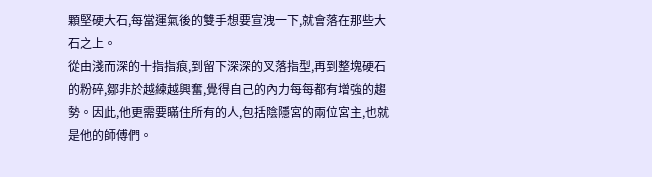顆堅硬大石,每當運氣後的雙手想要宣洩一下,就會落在那些大石之上。
從由淺而深的十指指痕,到留下深深的叉落指型,再到整塊硬石的粉碎,鄒非於越練越興奮,覺得自己的內力每每都有增強的趨勢。因此,他更需要瞞住所有的人,包括陰隱宮的兩位宮主,也就是他的師傅們。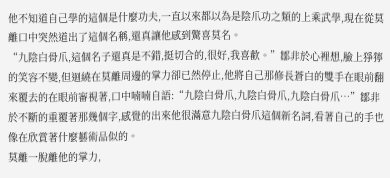他不知道自己學的這個是什麼功夫,一直以來都以為是陰爪功之類的上乘武學,現在從莫離口中突然道出了這個名稱,還真讓他感到驚喜莫名。
“九陰白骨爪,這個名子還真是不錯,挺切合的,很好,我喜歡。”鄒非於心裡想,臉上猙獰的笑容不變,但迴繞在莫離周邊的掌力卻已然停止,他將自己那修長蒼白的雙手在眼前翻來覆去的在眼前審視著,口中喃喃自語:“九陰白骨爪,九陰白骨爪,九陰白骨爪…”鄒非於不斷的重覆著那幾個字,感覺的出來他很滿意九陰白骨爪這個新名詞,看著自己的手也像在欣賞著什麼藝術品似的。
莫離一脫離他的掌力,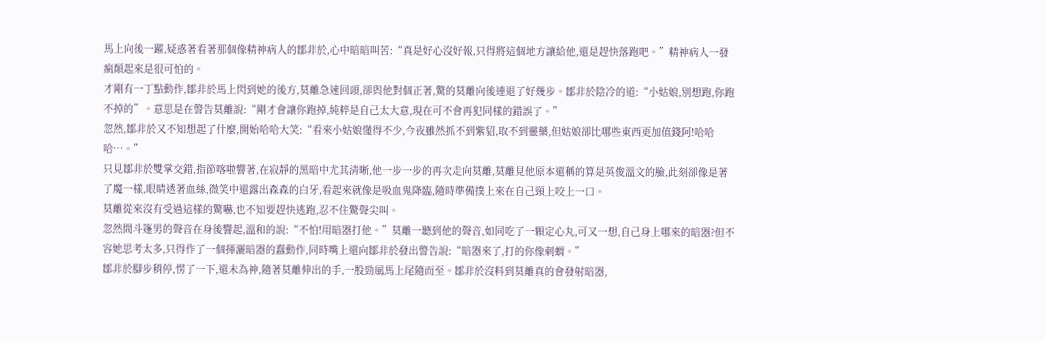馬上向後一躍,疑惑著看著那個像精神病人的鄒非於,心中暗暗叫苦:“真是好心沒好報,只得將這個地方讓給他,還是趕快落跑吧。”精神病人一發瘋顛起來是很可怕的。
才剛有一丁點動作,鄒非於馬上閃到她的後方,莫離急速回頭,卻與他對個正著,驚的莫離向後連退了好幾步。鄒非於陰冷的道:“小姑娘,別想跑,你跑不掉的”。意思是在警告莫離說:“剛才會讓你跑掉,純粹是自己太大意,現在可不會再犯同樣的錯誤了。”
忽然,鄒非於又不知想起了什麼,開始哈哈大笑:“看來小姑娘懂得不少,今夜雖然抓不到紫貂,取不到靈藥,但姑娘卻比哪些東西更加值錢阿!哈哈哈…。”
只見鄒非於雙掌交錯,指節喀啦響著,在寂靜的黑暗中尤其清晰,他一步一步的再次走向莫離,莫離見他原本還稱的算是英俊溫文的臉,此刻卻像是著了魔一樣,眼睛透著血絲,微笑中還露出森森的白牙,看起來就像是吸血鬼降臨,隨時準備撲上來在自己頸上咬上一口。
莫離從來沒有受過這樣的驚嚇,也不知要趕快逃跑,忍不住驚聲尖叫。
忽然間斗篷男的聲音在身後響起,溫和的說:“不怕!用暗器打他。”莫離一聽到他的聲音,如同吃了一顆定心丸,可又一想,自己身上哪來的暗器?但不容她思考太多,只得作了一個揮灑暗器的蠢動作,同時嘴上還向鄒非於發出警告說:“暗器來了,打的你像刺蝟。”
鄒非於腳步稍停,愣了一下,還未為神,隨著莫離伸出的手,一股勁風馬上尾隨而至。鄒非於沒料到莫離真的會發射暗器,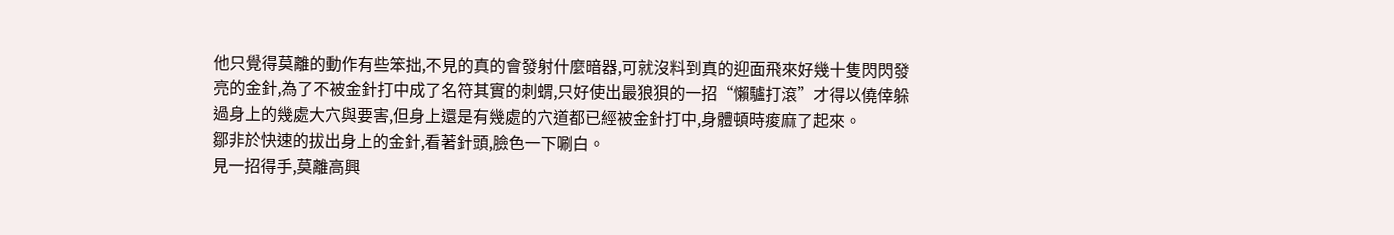他只覺得莫離的動作有些笨拙,不見的真的會發射什麼暗器,可就沒料到真的迎面飛來好幾十隻閃閃發亮的金針,為了不被金針打中成了名符其實的刺蝟,只好使出最狼狽的一招“懶驢打滾”才得以僥倖躲過身上的幾處大穴與要害,但身上還是有幾處的穴道都已經被金針打中,身體頓時痠麻了起來。
鄒非於快速的拔出身上的金針,看著針頭,臉色一下唰白。
見一招得手,莫離高興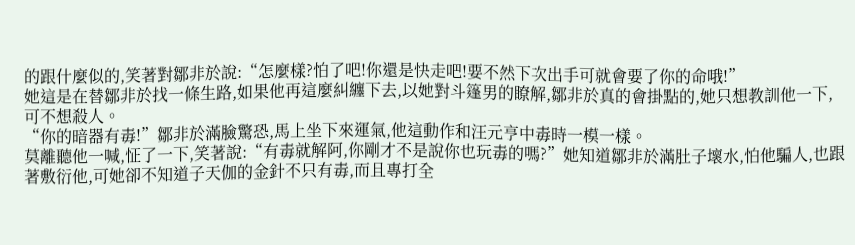的跟什麼似的,笑著對鄒非於說:“怎麼樣?怕了吧!你還是快走吧!要不然下次出手可就會要了你的命哦!”
她這是在替鄒非於找一條生路,如果他再這麼糾纏下去,以她對斗篷男的瞭解,鄒非於真的會掛點的,她只想教訓他一下,可不想殺人。
“你的暗器有毒!”鄒非於滿臉驚恐,馬上坐下來運氣,他這動作和汪元亨中毒時一模一樣。
莫離聽他一喊,怔了一下,笑著說:“有毒就解阿,你剛才不是說你也玩毒的嗎?”她知道鄒非於滿肚子壞水,怕他騙人,也跟著敷衍他,可她卻不知道子天伽的金針不只有毒,而且專打全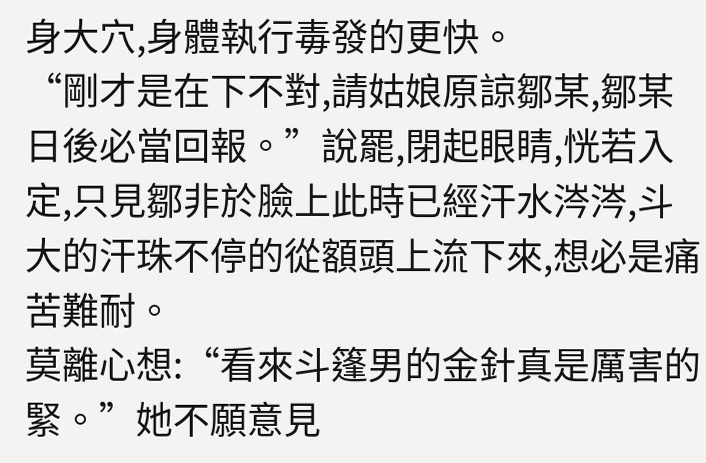身大穴,身體執行毒發的更快。
“剛才是在下不對,請姑娘原諒鄒某,鄒某日後必當回報。”說罷,閉起眼睛,恍若入定,只見鄒非於臉上此時已經汗水涔涔,斗大的汗珠不停的從額頭上流下來,想必是痛苦難耐。
莫離心想:“看來斗篷男的金針真是厲害的緊。”她不願意見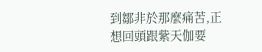到鄒非於那麼痛苦,正想回頭跟紫天伽要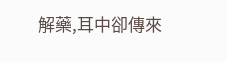解藥,耳中卻傳來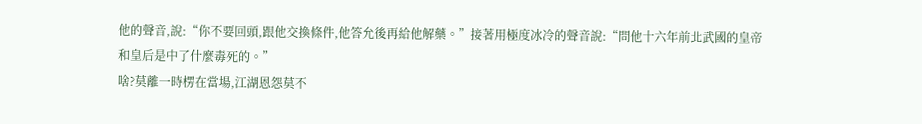他的聲音,說:“你不要回頭,跟他交換條件,他答允後再給他解藥。”接著用極度冰冷的聲音說:“問他十六年前北武國的皇帝和皇后是中了什麼毒死的。”
啥?莫離一時楞在當場,江湖恩怨莫不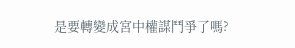是要轉變成宮中權謀鬥爭了嗎?